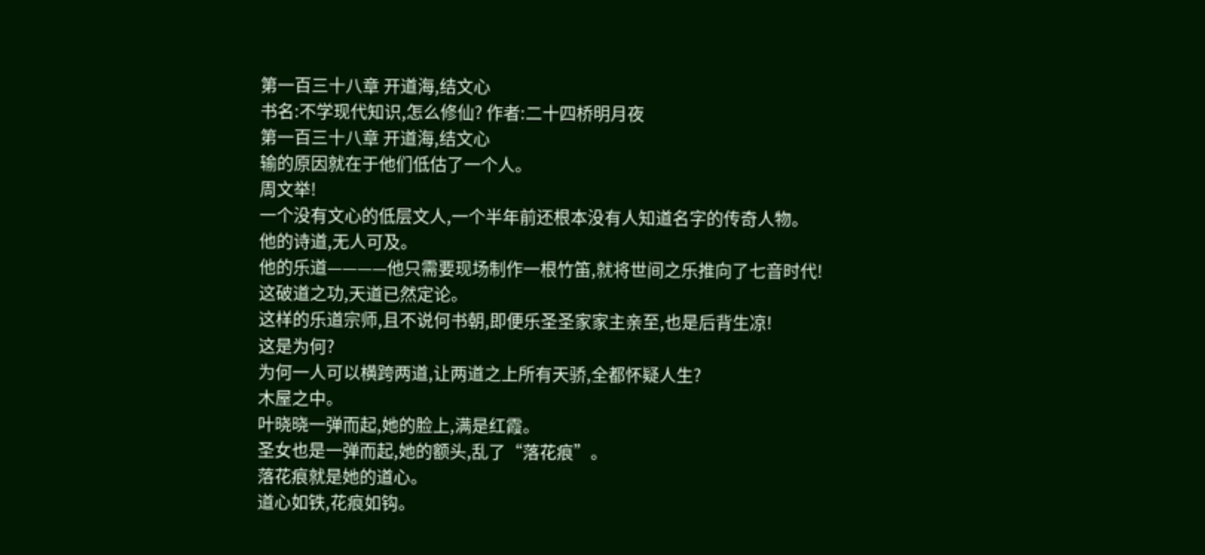第一百三十八章 开道海,结文心
书名:不学现代知识,怎么修仙? 作者:二十四桥明月夜
第一百三十八章 开道海,结文心
输的原因就在于他们低估了一个人。
周文举!
一个没有文心的低层文人,一个半年前还根本没有人知道名字的传奇人物。
他的诗道,无人可及。
他的乐道————他只需要现场制作一根竹笛,就将世间之乐推向了七音时代!
这破道之功,天道已然定论。
这样的乐道宗师,且不说何书朝,即便乐圣圣家家主亲至,也是后背生凉!
这是为何?
为何一人可以横跨两道,让两道之上所有天骄,全都怀疑人生?
木屋之中。
叶晓晓一弹而起,她的脸上,满是红霞。
圣女也是一弹而起,她的额头,乱了“落花痕”。
落花痕就是她的道心。
道心如铁,花痕如钩。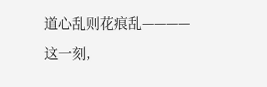道心乱则花痕乱————
这一刻,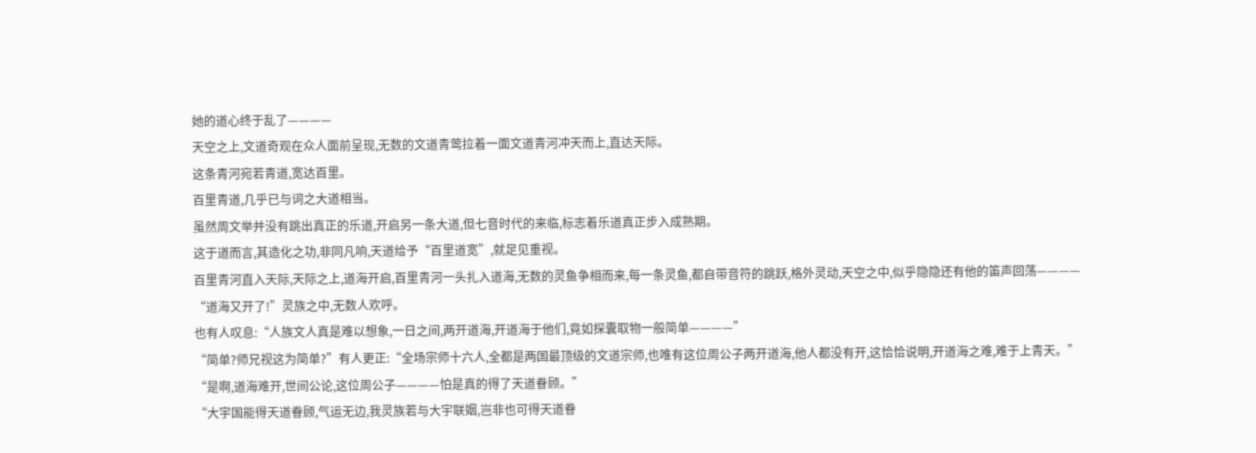她的道心终于乱了————
天空之上,文道奇观在众人面前呈现,无数的文道青莺拉着一面文道青河冲天而上,直达天际。
这条青河宛若青道,宽达百里。
百里青道,几乎已与词之大道相当。
虽然周文举并没有跳出真正的乐道,开启另一条大道,但七音时代的来临,标志着乐道真正步入成熟期。
这于道而言,其造化之功,非同凡响,天道给予“百里道宽”,就足见重视。
百里青河直入天际,天际之上,道海开启,百里青河一头扎入道海,无数的灵鱼争相而来,每一条灵鱼,都自带音符的跳跃,格外灵动,天空之中,似乎隐隐还有他的笛声回荡————
“道海又开了!”灵族之中,无数人欢呼。
也有人叹息:“人族文人真是难以想象,一日之间,两开道海,开道海于他们,竟如探囊取物一般简单————”
“简单?师兄视这为简单?”有人更正:“全场宗师十六人,全都是两国最顶级的文道宗师,也唯有这位周公子两开道海,他人都没有开,这恰恰说明,开道海之难,难于上青天。”
“是啊,道海难开,世间公论,这位周公子————怕是真的得了天道眷顾。”
“大宇国能得天道眷顾,气运无边,我灵族若与大宇联姻,岂非也可得天道眷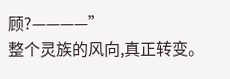顾?————”
整个灵族的风向,真正转变。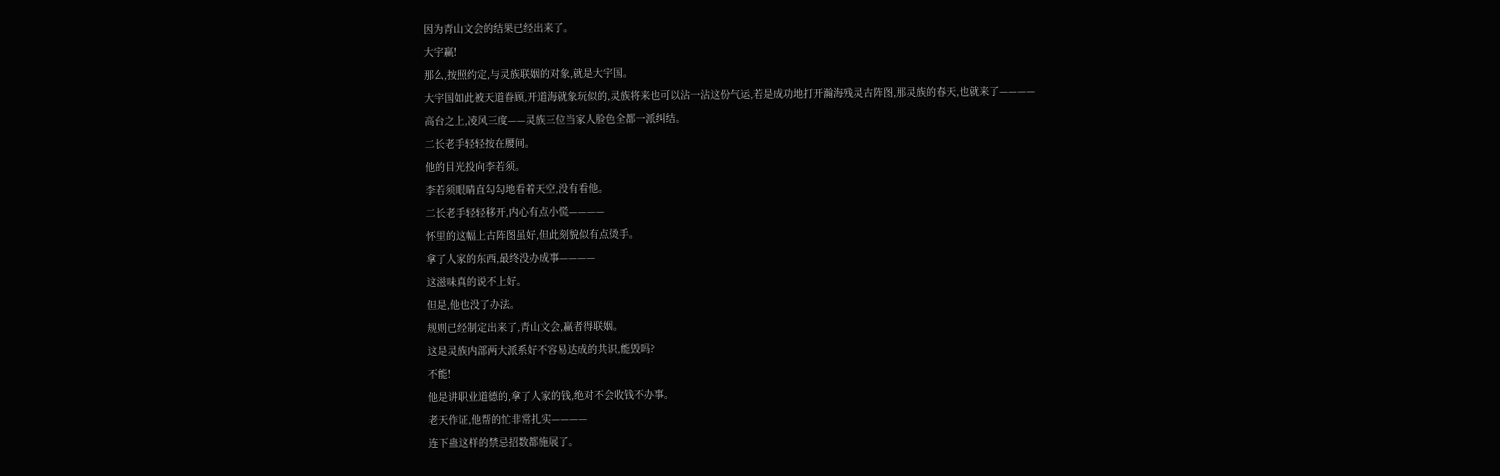因为青山文会的结果已经出来了。
大宇赢!
那么,按照约定,与灵族联姻的对象,就是大宇国。
大宇国如此被天道眷顾,开道海就象玩似的,灵族将来也可以沾一沾这份气运,若是成功地打开瀚海残灵古阵图,那灵族的春天,也就来了————
高台之上,凌风三度——灵族三位当家人脸色全都一派纠结。
二长老手轻轻按在腰间。
他的目光投向李若须。
李若须眼睛直勾勾地看着天空,没有看他。
二长老手轻轻移开,内心有点小慌————
怀里的这幅上古阵图虽好,但此刻貌似有点烫手。
拿了人家的东西,最终没办成事————
这滋味真的说不上好。
但是,他也没了办法。
规则已经制定出来了,青山文会,赢者得联姻。
这是灵族内部两大派系好不容易达成的共识,能毁吗?
不能!
他是讲职业道德的,拿了人家的钱,绝对不会收钱不办事。
老天作证,他帮的忙非常扎实————
连下蛊这样的禁忌招数都施展了。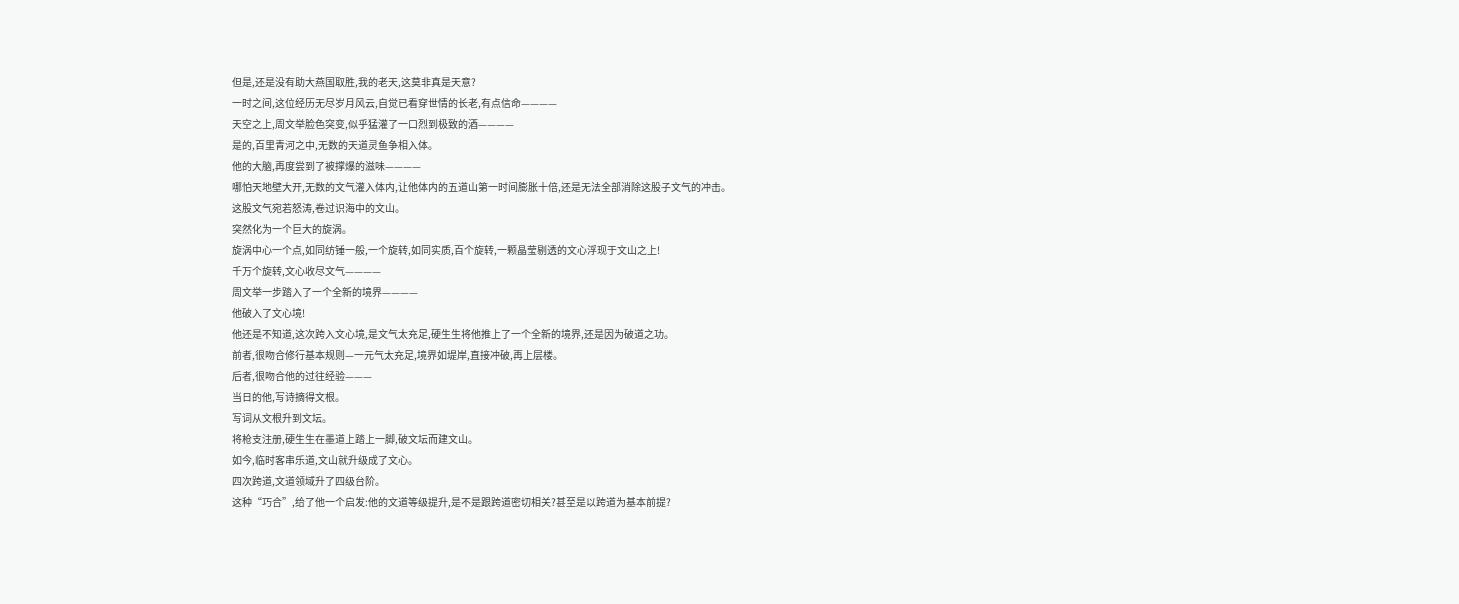但是,还是没有助大燕国取胜,我的老天,这莫非真是天意?
一时之间,这位经历无尽岁月风云,自觉已看穿世情的长老,有点信命————
天空之上,周文举脸色突变,似乎猛灌了一口烈到极致的酒————
是的,百里青河之中,无数的天道灵鱼争相入体。
他的大脑,再度尝到了被撑爆的滋味————
哪怕天地壁大开,无数的文气灌入体内,让他体内的五道山第一时间膨胀十倍,还是无法全部消除这股子文气的冲击。
这股文气宛若怒涛,卷过识海中的文山。
突然化为一个巨大的旋涡。
旋涡中心一个点,如同纺锤一般,一个旋转,如同实质,百个旋转,一颗晶莹剔透的文心浮现于文山之上!
千万个旋转,文心收尽文气————
周文举一步踏入了一个全新的境界————
他破入了文心境!
他还是不知道,这次跨入文心境,是文气太充足,硬生生将他推上了一个全新的境界,还是因为破道之功。
前者,很吻合修行基本规则—一元气太充足,境界如堤岸,直接冲破,再上层楼。
后者,很吻合他的过往经验———
当日的他,写诗摘得文根。
写词从文根升到文坛。
将枪支注册,硬生生在墨道上踏上一脚,破文坛而建文山。
如今,临时客串乐道,文山就升级成了文心。
四次跨道,文道领域升了四级台阶。
这种“巧合”,给了他一个启发:他的文道等级提升,是不是跟跨道密切相关?甚至是以跨道为基本前提?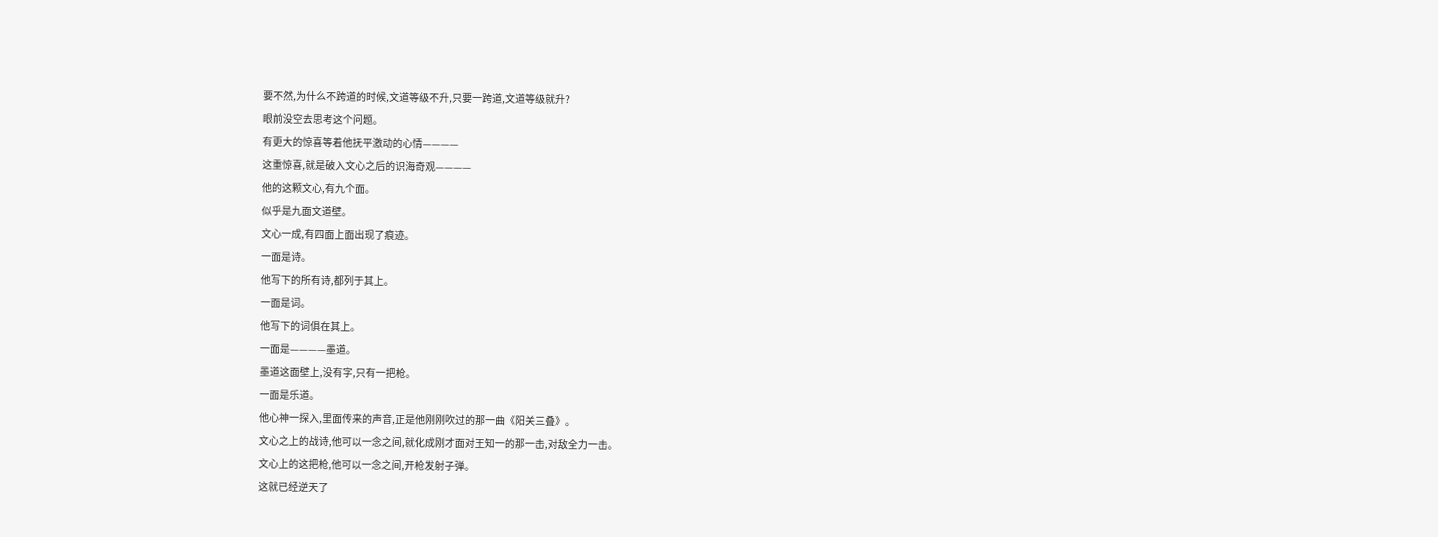要不然,为什么不跨道的时候,文道等级不升,只要一跨道,文道等级就升?
眼前没空去思考这个问题。
有更大的惊喜等着他抚平激动的心情————
这重惊喜,就是破入文心之后的识海奇观————
他的这颗文心,有九个面。
似乎是九面文道壁。
文心一成,有四面上面出现了痕迹。
一面是诗。
他写下的所有诗,都列于其上。
一面是词。
他写下的词俱在其上。
一面是————墨道。
墨道这面壁上,没有字,只有一把枪。
一面是乐道。
他心神一探入,里面传来的声音,正是他刚刚吹过的那一曲《阳关三叠》。
文心之上的战诗,他可以一念之间,就化成刚才面对王知一的那一击,对敌全力一击。
文心上的这把枪,他可以一念之间,开枪发射子弹。
这就已经逆天了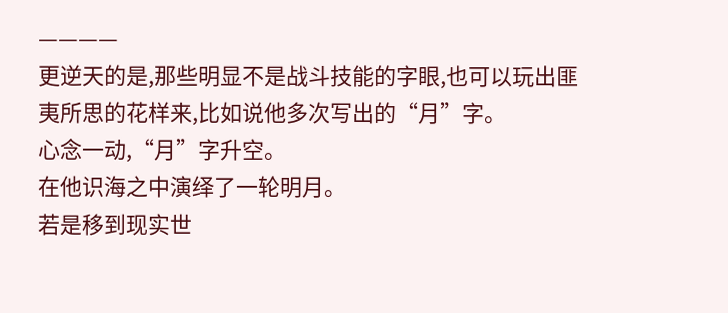————
更逆天的是,那些明显不是战斗技能的字眼,也可以玩出匪夷所思的花样来,比如说他多次写出的“月”字。
心念一动,“月”字升空。
在他识海之中演绎了一轮明月。
若是移到现实世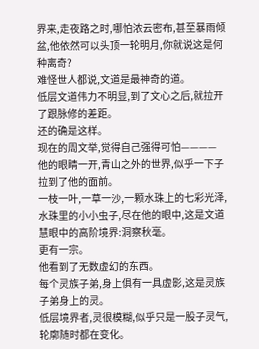界来,走夜路之时,哪怕浓云密布,甚至暴雨倾盆,他依然可以头顶一轮明月,你就说这是何种离奇?
难怪世人都说,文道是最神奇的道。
低层文道伟力不明显,到了文心之后,就拉开了跟脉修的差距。
还的确是这样。
现在的周文举,觉得自己强得可怕————
他的眼睛一开,青山之外的世界,似乎一下子拉到了他的面前。
一枝一叶,一草一沙,一颗水珠上的七彩光泽,水珠里的小小虫子,尽在他的眼中,这是文道慧眼中的高阶境界:洞察秋毫。
更有一宗。
他看到了无数虚幻的东西。
每个灵族子弟,身上俱有一具虚影,这是灵族子弟身上的灵。
低层境界者,灵很模糊,似乎只是一股子灵气,轮廓随时都在变化。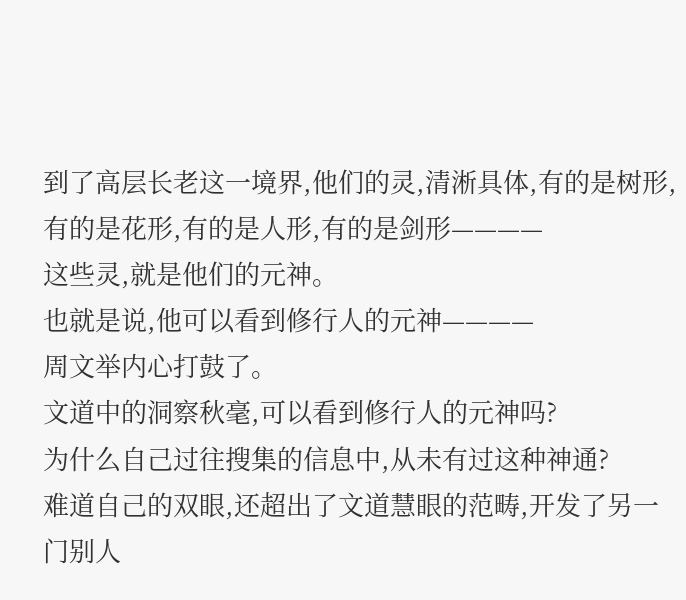到了高层长老这一境界,他们的灵,清淅具体,有的是树形,有的是花形,有的是人形,有的是剑形————
这些灵,就是他们的元神。
也就是说,他可以看到修行人的元神————
周文举内心打鼓了。
文道中的洞察秋毫,可以看到修行人的元神吗?
为什么自己过往搜集的信息中,从未有过这种神通?
难道自己的双眼,还超出了文道慧眼的范畴,开发了另一门别人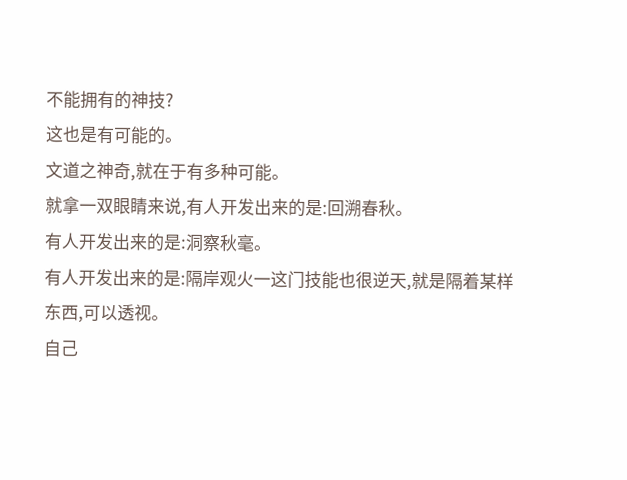不能拥有的神技?
这也是有可能的。
文道之神奇,就在于有多种可能。
就拿一双眼睛来说,有人开发出来的是:回溯春秋。
有人开发出来的是:洞察秋毫。
有人开发出来的是:隔岸观火一这门技能也很逆天,就是隔着某样东西,可以透视。
自己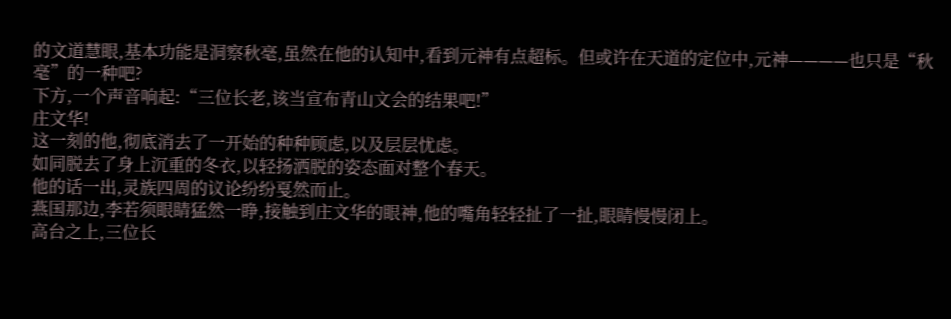的文道慧眼,基本功能是洞察秋毫,虽然在他的认知中,看到元神有点超标。但或许在天道的定位中,元神————也只是“秋毫”的一种吧?
下方,一个声音响起:“三位长老,该当宣布青山文会的结果吧!”
庄文华!
这一刻的他,彻底消去了一开始的种种顾虑,以及层层忧虑。
如同脱去了身上沉重的冬衣,以轻扬洒脱的姿态面对整个春天。
他的话一出,灵族四周的议论纷纷戛然而止。
燕国那边,李若须眼睛猛然一睁,接触到庄文华的眼神,他的嘴角轻轻扯了一扯,眼睛慢慢闭上。
高台之上,三位长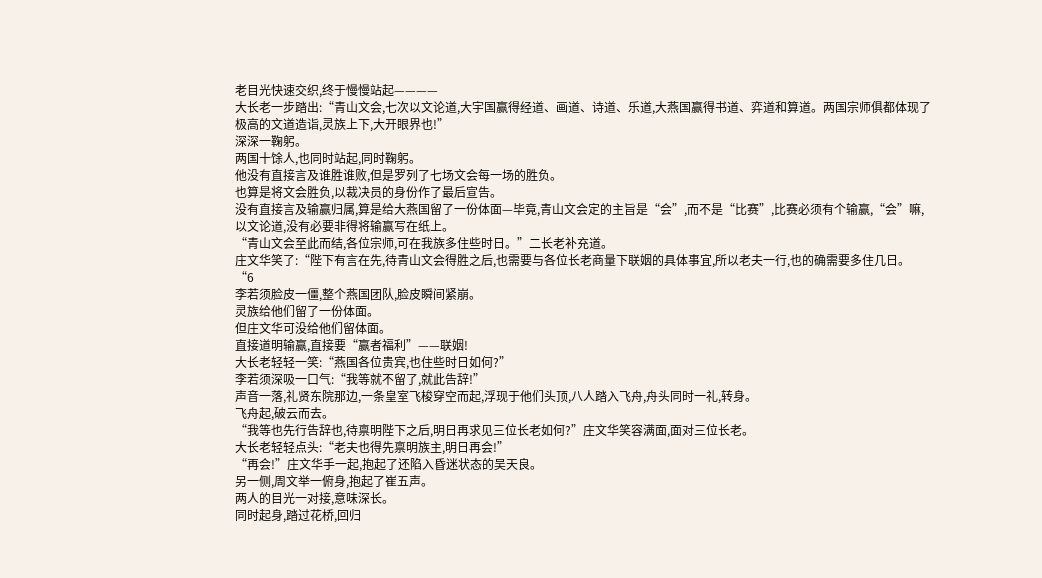老目光快速交织,终于慢慢站起————
大长老一步踏出:“青山文会,七次以文论道,大宇国赢得经道、画道、诗道、乐道,大燕国赢得书道、弈道和算道。两国宗师俱都体现了极高的文道造诣,灵族上下,大开眼界也!”
深深一鞠躬。
两国十馀人,也同时站起,同时鞠躬。
他没有直接言及谁胜谁败,但是罗列了七场文会每一场的胜负。
也算是将文会胜负,以裁决员的身份作了最后宣告。
没有直接言及输赢归属,算是给大燕国留了一份体面—毕竟,青山文会定的主旨是“会”,而不是“比赛”,比赛必须有个输赢,“会”嘛,以文论道,没有必要非得将输赢写在纸上。
“青山文会至此而结,各位宗师,可在我族多住些时日。”二长老补充道。
庄文华笑了:“陛下有言在先,待青山文会得胜之后,也需要与各位长老商量下联姻的具体事宜,所以老夫一行,也的确需要多住几日。
“6
李若须脸皮一僵,整个燕国团队,脸皮瞬间紧崩。
灵族给他们留了一份体面。
但庄文华可没给他们留体面。
直接道明输赢,直接要“赢者福利”——联姻!
大长老轻轻一笑:“燕国各位贵宾,也住些时日如何?”
李若须深吸一口气:“我等就不留了,就此告辞!”
声音一落,礼贤东院那边,一条皇室飞梭穿空而起,浮现于他们头顶,八人踏入飞舟,舟头同时一礼,转身。
飞舟起,破云而去。
“我等也先行告辞也,待禀明陛下之后,明日再求见三位长老如何?”庄文华笑容满面,面对三位长老。
大长老轻轻点头:“老夫也得先禀明族主,明日再会!”
“再会!”庄文华手一起,抱起了还陷入昏迷状态的吴天良。
另一侧,周文举一俯身,抱起了崔五声。
两人的目光一对接,意味深长。
同时起身,踏过花桥,回归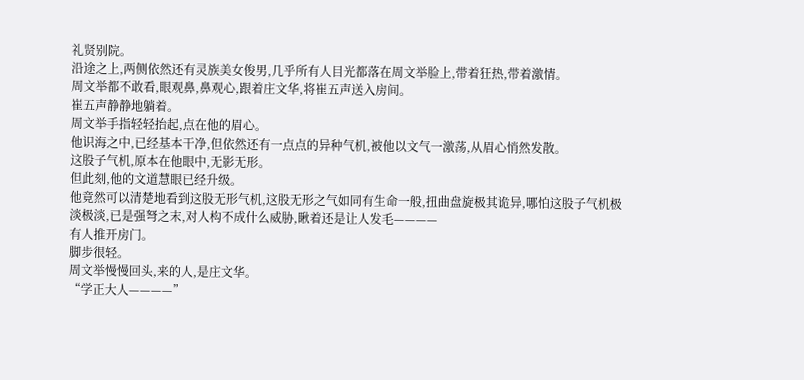礼贤别院。
沿途之上,两侧依然还有灵族美女俊男,几乎所有人目光都落在周文举脸上,带着狂热,带着激情。
周文举都不敢看,眼观鼻,鼻观心,跟着庄文华,将崔五声送入房间。
崔五声静静地躺着。
周文举手指轻轻抬起,点在他的眉心。
他识海之中,已经基本干净,但依然还有一点点的异种气机,被他以文气一激荡,从眉心悄然发散。
这股子气机,原本在他眼中,无影无形。
但此刻,他的文道慧眼已经升级。
他竟然可以清楚地看到这股无形气机,这股无形之气如同有生命一般,扭曲盘旋极其诡异,哪怕这股子气机极淡极淡,已是强弩之末,对人构不成什么威胁,瞅着还是让人发毛————
有人推开房门。
脚步很轻。
周文举慢慢回头,来的人,是庄文华。
“学正大人————”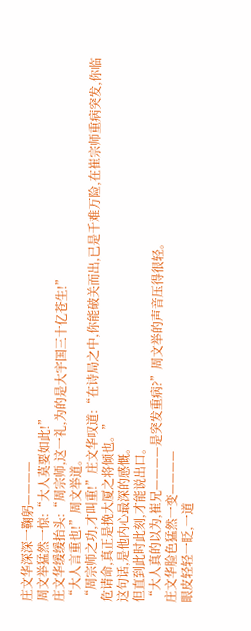庄文华深深一鞠躬————
周文举猛然一惊:“大人莫要如此!”
庄文华缓缓抬头:“周宗师,这一礼,为的是大宇国三十亿苍生!”
“大人言重也!”周文举道。
“周宗师之功,才叫重!”庄文华叹道:“在诗局之中,你能破关而出,已是千难万险,在崔宗师重病突发,你临危请命,真正是挽大厦之将倾也。”
这句话,是他内心最深的感慨。
但直到此时此刻,才能说出口。
“大人真的以为,崔兄————是突发重病?”周文举的声音压得很轻。
庄文华脸色猛然一变————
眼皮轻轻一眨,一道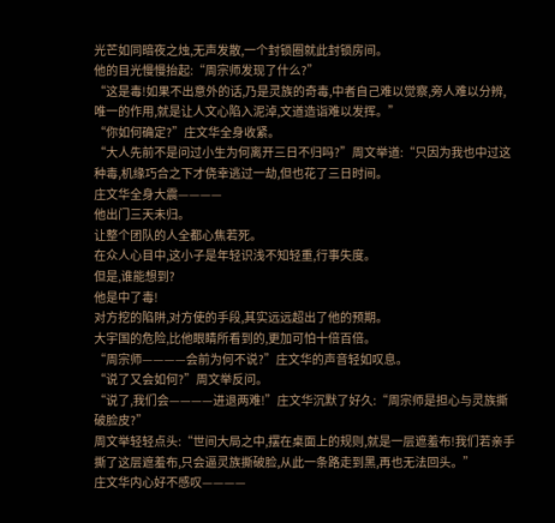光芒如同暗夜之烛,无声发散,一个封锁圈就此封锁房间。
他的目光慢慢抬起:“周宗师发现了什么?”
“这是毒!如果不出意外的话,乃是灵族的奇毒,中者自己难以觉察,旁人难以分辨,唯一的作用,就是让人文心陷入泥淖,文道造诣难以发挥。”
“你如何确定?”庄文华全身收紧。
“大人先前不是问过小生为何离开三日不归吗?”周文举道:“只因为我也中过这种毒,机缘巧合之下才侥幸逃过一劫,但也花了三日时间。
庄文华全身大震————
他出门三天未归。
让整个团队的人全都心焦若死。
在众人心目中,这小子是年轻识浅不知轻重,行事失度。
但是,谁能想到?
他是中了毒!
对方挖的陷阱,对方使的手段,其实远远超出了他的预期。
大宇国的危险,比他眼睛所看到的,更加可怕十倍百倍。
“周宗师————会前为何不说?”庄文华的声音轻如叹息。
“说了又会如何?”周文举反问。
“说了,我们会————进退两难!”庄文华沉默了好久:“周宗师是担心与灵族撕破脸皮?”
周文举轻轻点头:“世间大局之中,摆在桌面上的规则,就是一层遮羞布!我们若亲手撕了这层遮羞布,只会逼灵族撕破脸,从此一条路走到黑,再也无法回头。”
庄文华内心好不感叹————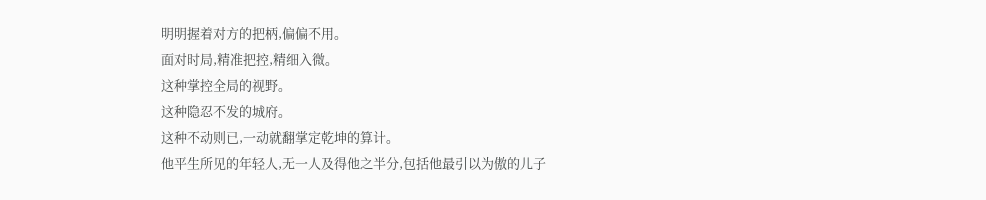明明握着对方的把柄,偏偏不用。
面对时局,精准把控,精细入微。
这种掌控全局的视野。
这种隐忍不发的城府。
这种不动则已,一动就翻掌定乾坤的算计。
他平生所见的年轻人,无一人及得他之半分,包括他最引以为傲的儿子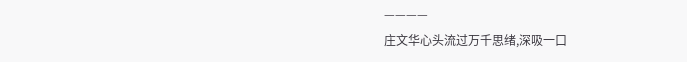————
庄文华心头流过万千思绪,深吸一口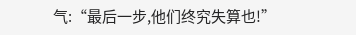气:“最后一步,他们终究失算也!”